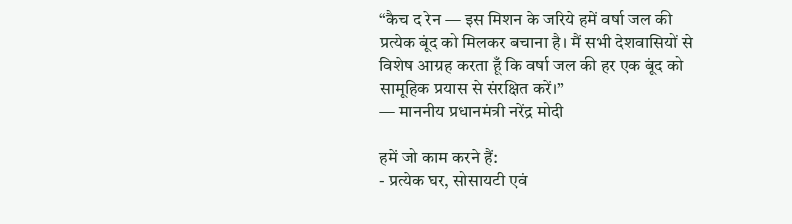“कैच द रेन — इस मिशन के जरिये हमें वर्षा जल की प्रत्येक बूंद को मिलकर बचाना है। मैं सभी देशवासियों से विशेष आग्रह करता हूँ कि वर्षा जल की हर एक बूंद को सामूहिक प्रयास से संरक्षित करें।”
— माननीय प्रधानमंत्री नरेंद्र मोदी

हमें जो काम करने हैं:
- प्रत्येक घर, सोसायटी एवं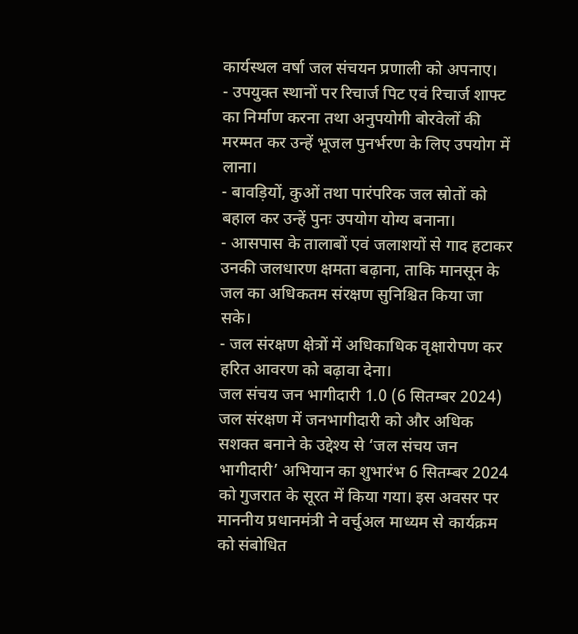कार्यस्थल वर्षा जल संचयन प्रणाली को अपनाए।
- उपयुक्त स्थानों पर रिचार्ज पिट एवं रिचार्ज शाफ्ट का निर्माण करना तथा अनुपयोगी बोरवेलों की मरम्मत कर उन्हें भूजल पुनर्भरण के लिए उपयोग में लाना।
- बावड़ियों, कुओं तथा पारंपरिक जल स्रोतों को बहाल कर उन्हें पुनः उपयोग योग्य बनाना।
- आसपास के तालाबों एवं जलाशयों से गाद हटाकर उनकी जलधारण क्षमता बढ़ाना, ताकि मानसून के जल का अधिकतम संरक्षण सुनिश्चित किया जा सके।
- जल संरक्षण क्षेत्रों में अधिकाधिक वृक्षारोपण कर हरित आवरण को बढ़ावा देना।
जल संचय जन भागीदारी 1.0 (6 सितम्बर 2024)
जल संरक्षण में जनभागीदारी को और अधिक सशक्त बनाने के उद्देश्य से ‘जल संचय जन भागीदारी’ अभियान का शुभारंभ 6 सितम्बर 2024 को गुजरात के सूरत में किया गया। इस अवसर पर माननीय प्रधानमंत्री ने वर्चुअल माध्यम से कार्यक्रम को संबोधित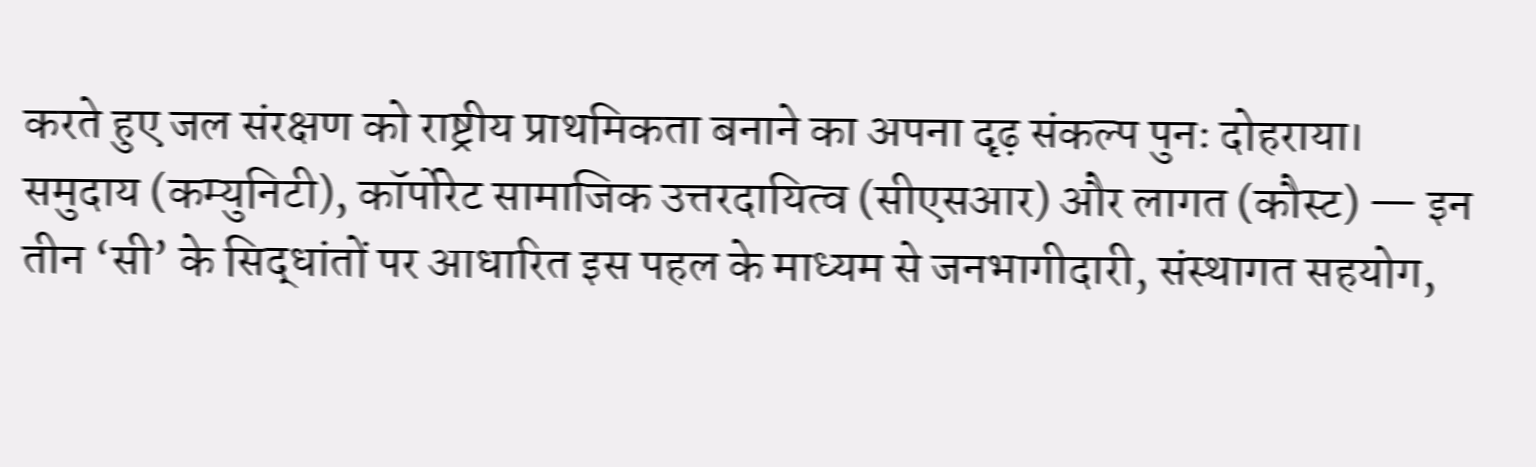करते हुए जल संरक्षण को राष्ट्रीय प्राथमिकता बनाने का अपना दृढ़ संकल्प पुनः दोहराया।
समुदाय (कम्युनिटी), कॉर्पोरेट सामाजिक उत्तरदायित्व (सीएसआर) और लागत (कौस्ट) — इन तीन ‘सी’ के सिद्धांतों पर आधारित इस पहल के माध्यम से जनभागीदारी, संस्थागत सहयोग,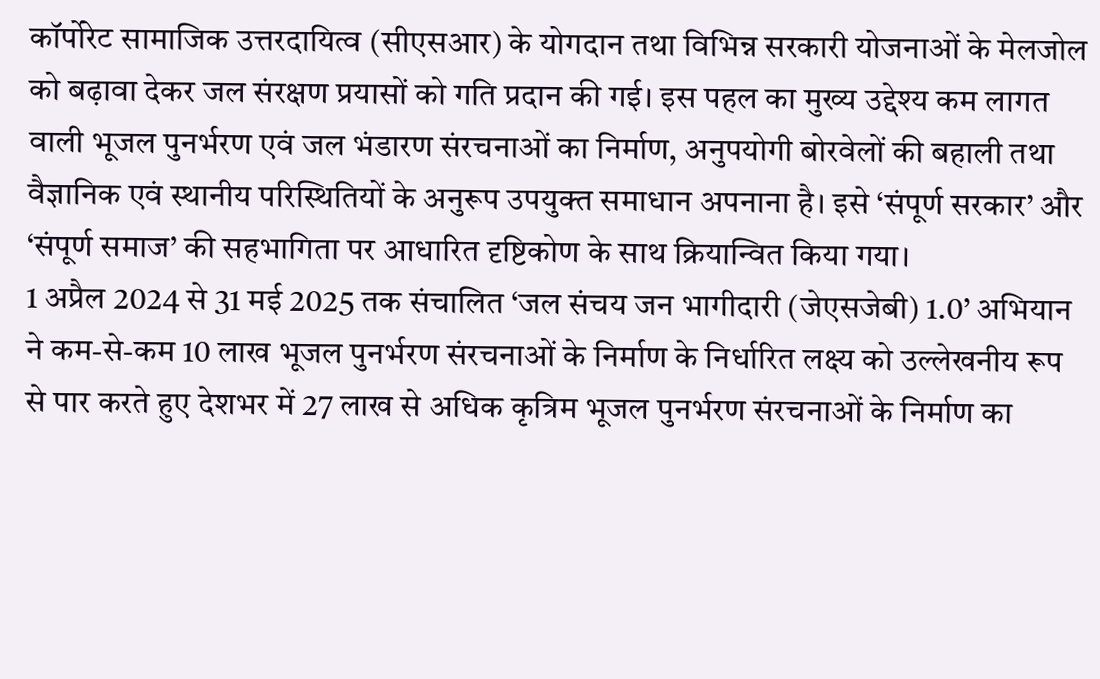कॉर्पोरेट सामाजिक उत्तरदायित्व (सीएसआर) के योगदान तथा विभिन्न सरकारी योजनाओं के मेलजोल को बढ़ावा देकर जल संरक्षण प्रयासों को गति प्रदान की गई। इस पहल का मुख्य उद्देश्य कम लागत वाली भूजल पुनर्भरण एवं जल भंडारण संरचनाओं का निर्माण, अनुपयोगी बोरवेलों की बहाली तथा वैज्ञानिक एवं स्थानीय परिस्थितियों के अनुरूप उपयुक्त समाधान अपनाना है। इसे ‘संपूर्ण सरकार’ और ‘संपूर्ण समाज’ की सहभागिता पर आधारित दृष्टिकोण के साथ क्रियान्वित किया गया।
1 अप्रैल 2024 से 31 मई 2025 तक संचालित ‘जल संचय जन भागीदारी (जेएसजेबी) 1.0’ अभियान ने कम-से-कम 10 लाख भूजल पुनर्भरण संरचनाओं के निर्माण के निर्धारित लक्ष्य को उल्लेखनीय रूप से पार करते हुए देशभर में 27 लाख से अधिक कृत्रिम भूजल पुनर्भरण संरचनाओं के निर्माण का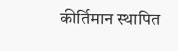कीर्तिमान स्थापित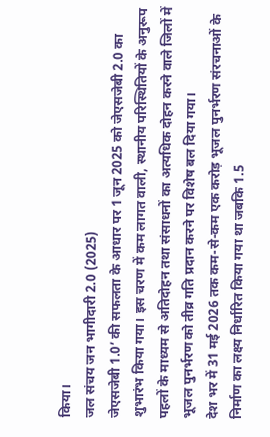किया।
जल संचय जन भागीदारी 2.0 (2025)
जेएसजेबी 1.0’ की सफलता के आधार पर 1 जून 2025 को जेएसजेबी 2.0 का शुभारंभ किया गया। इस चरण में कम लागत वाली, स्थानीय परिस्थितियों के अनुरूप पहलों के माध्यम से अतिदोहन तथा संसाधनों का अत्यधिक दोहन करने वाले जिलों में भूजल पुनर्भरण को तीव्र गति प्रदान करने पर विशेष बल दिया गया।
देश भर में 31 मई 2026 तक कम-से-कम एक करोड़ भूजल पुनर्भरण संरचनाओं के निर्माण का लक्ष्य निर्धारित किया गया था जबकि 1.5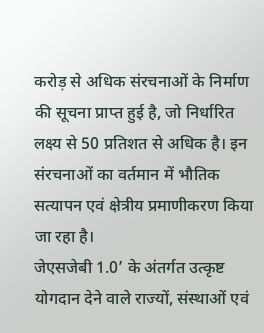करोड़ से अधिक संरचनाओं के निर्माण की सूचना प्राप्त हुई है, जो निर्धारित लक्ष्य से 50 प्रतिशत से अधिक है। इन संरचनाओं का वर्तमान में भौतिक सत्यापन एवं क्षेत्रीय प्रमाणीकरण किया जा रहा है।
जेएसजेबी 1.0’ के अंतर्गत उत्कृष्ट योगदान देने वाले राज्यों, संस्थाओं एवं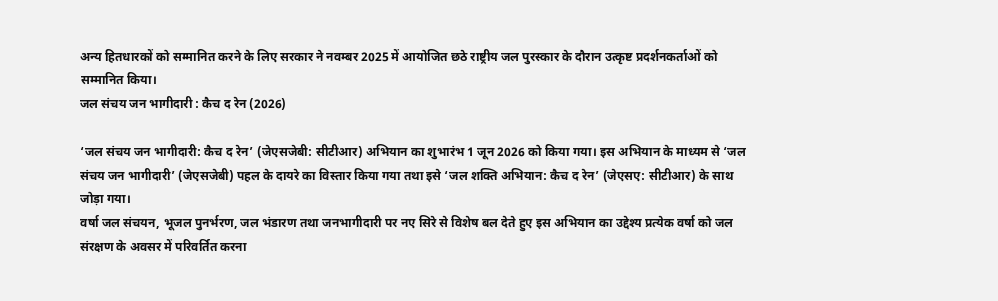अन्य हितधारकों को सम्मानित करने के लिए सरकार ने नवम्बर 2025 में आयोजित छठे राष्ट्रीय जल पुरस्कार के दौरान उत्कृष्ट प्रदर्शनकर्ताओं को सम्मानित किया।
जल संचय जन भागीदारी : कैच द रेन (2026)

‘जल संचय जन भागीदारी: कैच द रेन’ (जेएसजेबी: सीटीआर) अभियान का शुभारंभ 1 जून 2026 को किया गया। इस अभियान के माध्यम से ‘जल संचय जन भागीदारी’ (जेएसजेबी) पहल के दायरे का विस्तार किया गया तथा इसे ‘जल शक्ति अभियान: कैच द रेन’ (जेएसए: सीटीआर) के साथ जोड़ा गया।
वर्षा जल संचयन, भूजल पुनर्भरण, जल भंडारण तथा जनभागीदारी पर नए सिरे से विशेष बल देते हुए इस अभियान का उद्देश्य प्रत्येक वर्षा को जल संरक्षण के अवसर में परिवर्तित करना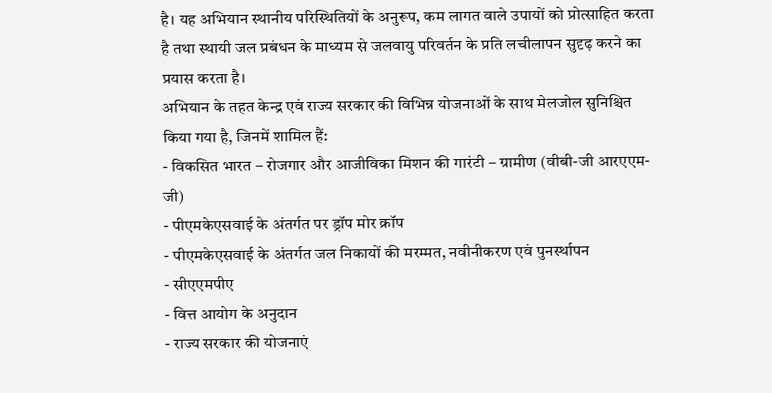है। यह अभियान स्थानीय परिस्थितियों के अनुरूप, कम लागत वाले उपायों को प्रोत्साहित करता है तथा स्थायी जल प्रबंधन के माध्यम से जलवायु परिवर्तन के प्रति लचीलापन सुदृढ़ करने का प्रयास करता है।
अभियान के तहत केन्द्र एवं राज्य सरकार की विभिन्न योजनाओं के साथ मेलजोल सुनिश्चित किया गया है, जिनमें शामिल हैं:
- विकसित भारत – रोजगार और आजीविका मिशन की गारंटी – ग्रामीण (वीबी-जी आरएएम-जी)
- पीएमकेएसवाई के अंतर्गत पर ड्रॉप मोर क्रॉप
- पीएमकेएसवाई के अंतर्गत जल निकायों की मरम्मत, नवीनीकरण एवं पुनर्स्थापन
- सीएएमपीए
- वित्त आयोग के अनुदान
- राज्य सरकार की योजनाएं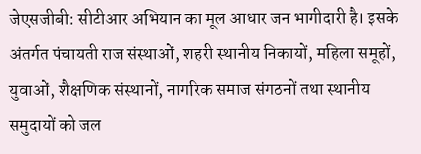जेएसजीबी: सीटीआर अभियान का मूल आधार जन भागीदारी है। इसके अंतर्गत पंचायती राज संस्थाओं, शहरी स्थानीय निकायों, महिला समूहों, युवाओं, शैक्षणिक संस्थानों, नागरिक समाज संगठनों तथा स्थानीय समुदायों को जल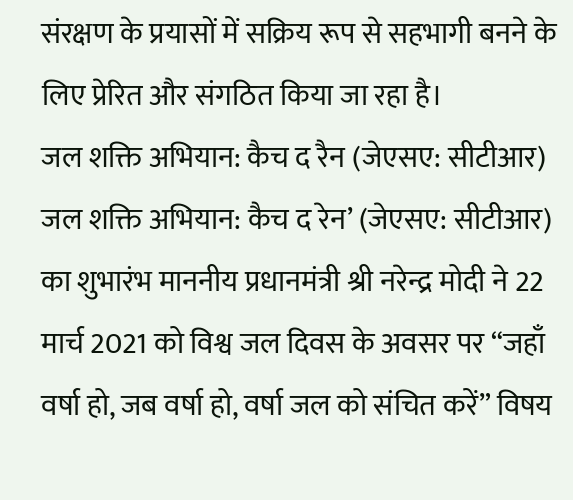संरक्षण के प्रयासों में सक्रिय रूप से सहभागी बनने के लिए प्रेरित और संगठित किया जा रहा है।
जल शक्ति अभियान: कैच द रैन (जेएसए: सीटीआर)
जल शक्ति अभियान: कैच द रेन’ (जेएसए: सीटीआर) का शुभारंभ माननीय प्रधानमंत्री श्री नरेन्द्र मोदी ने 22 मार्च 2021 को विश्व जल दिवस के अवसर पर “जहाँ वर्षा हो, जब वर्षा हो, वर्षा जल को संचित करें” विषय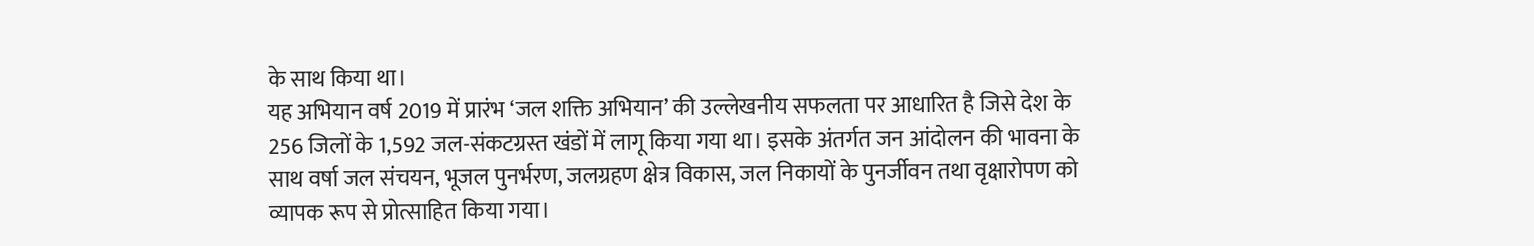के साथ किया था।
यह अभियान वर्ष 2019 में प्रारंभ ‘जल शक्ति अभियान’ की उल्लेखनीय सफलता पर आधारित है जिसे देश के 256 जिलों के 1,592 जल-संकटग्रस्त खंडों में लागू किया गया था। इसके अंतर्गत जन आंदोलन की भावना के साथ वर्षा जल संचयन, भूजल पुनर्भरण, जलग्रहण क्षेत्र विकास, जल निकायों के पुनर्जीवन तथा वृक्षारोपण को व्यापक रूप से प्रोत्साहित किया गया।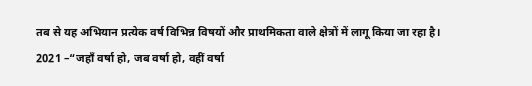तब से यह अभियान प्रत्येक वर्ष विभिन्न विषयों और प्राथमिकता वाले क्षेत्रों में लागू किया जा रहा है।
2021 –“जहाँ वर्षा हो, जब वर्षा हो, वहीं वर्षा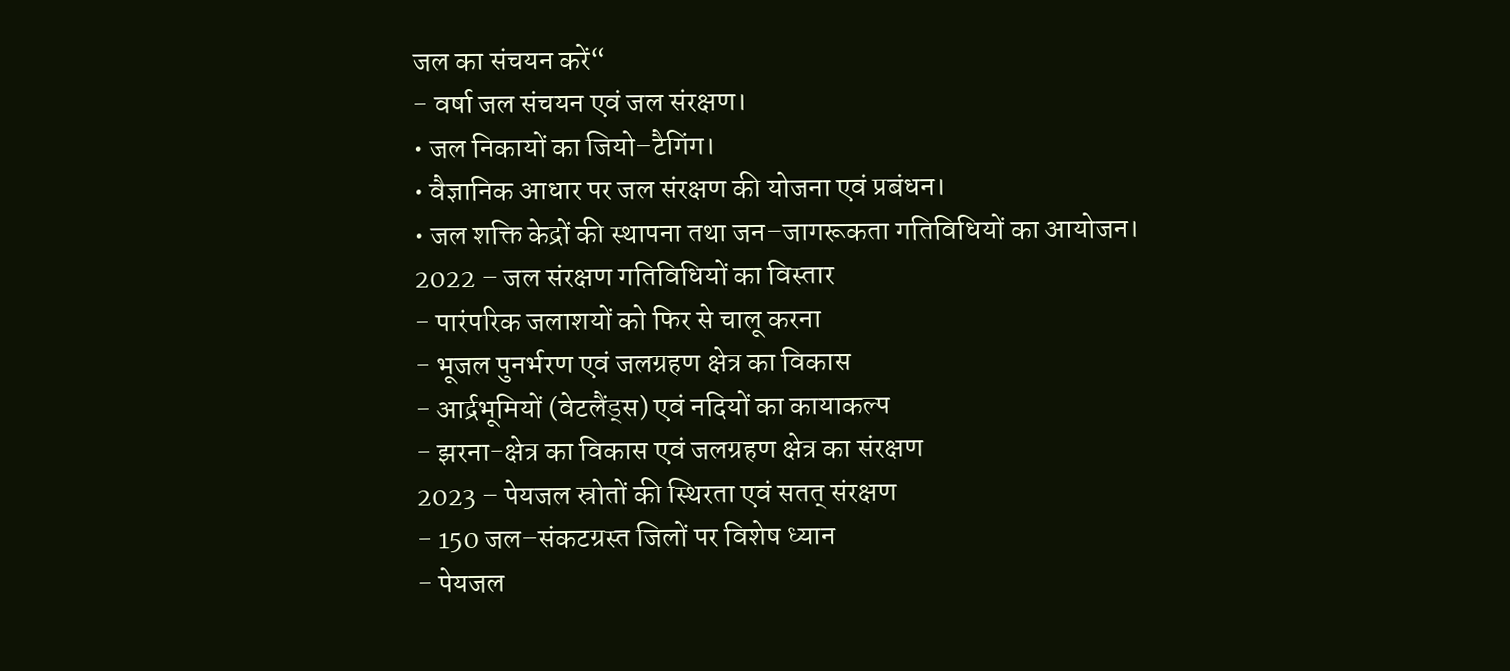जल का संचयन करें“
- वर्षा जल संचयन एवं जल संरक्षण।
• जल निकायों का जियो–टैगिंग।
• वैज्ञानिक आधार पर जल संरक्षण की योजना एवं प्रबंधन।
• जल शक्ति केद्रों की स्थापना तथा जन–जागरूकता गतिविधियों का आयोजन।
2022 – जल संरक्षण गतिविधियों का विस्तार
- पारंपरिक जलाशयों को फिर से चालू करना
- भूजल पुनर्भरण एवं जलग्रहण क्षेत्र का विकास
- आर्द्रभूमियों (वेटलैंड्स) एवं नदियों का कायाकल्प
- झरना-क्षेत्र का विकास एवं जलग्रहण क्षेत्र का संरक्षण
2023 – पेयजल स्रोतों की स्थिरता एवं सतत् संरक्षण
- 150 जल–संकटग्रस्त जिलों पर विशेष ध्यान
- पेयजल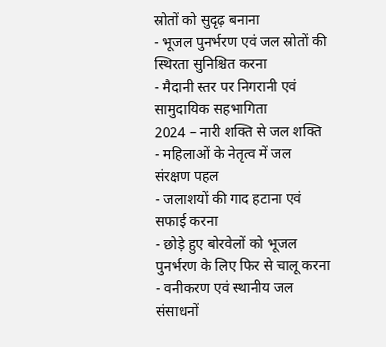स्रोतों को सुदृढ़ बनाना
- भूजल पुनर्भरण एवं जल स्रोतों की स्थिरता सुनिश्चित करना
- मैदानी स्तर पर निगरानी एवं सामुदायिक सहभागिता
2024 – नारी शक्ति से जल शक्ति
- महिलाओं के नेतृत्व में जल संरक्षण पहल
- जलाशयों की गाद हटाना एवं सफाई करना
- छोड़े हुए बोरवेलों को भूजल पुनर्भरण के लिए फिर से चालू करना
- वनीकरण एवं स्थानीय जल संसाधनों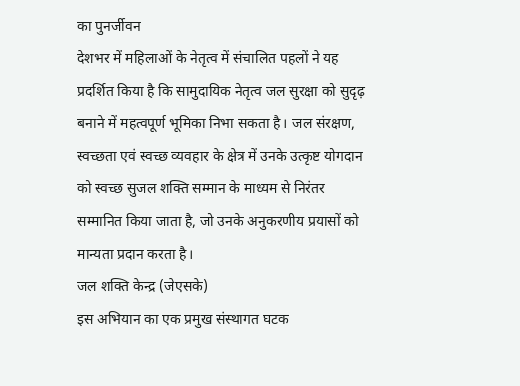का पुनर्जीवन
देशभर में महिलाओं के नेतृत्व में संचालित पहलों ने यह प्रदर्शित किया है कि सामुदायिक नेतृत्व जल सुरक्षा को सुदृढ़ बनाने में महत्वपूर्ण भूमिका निभा सकता है। जल संरक्षण, स्वच्छता एवं स्वच्छ व्यवहार के क्षेत्र में उनके उत्कृष्ट योगदान को स्वच्छ सुजल शक्ति सम्मान के माध्यम से निरंतर सम्मानित किया जाता है, जो उनके अनुकरणीय प्रयासों को मान्यता प्रदान करता है।
जल शक्ति केन्द्र (जेएसके)
इस अभियान का एक प्रमुख संस्थागत घटक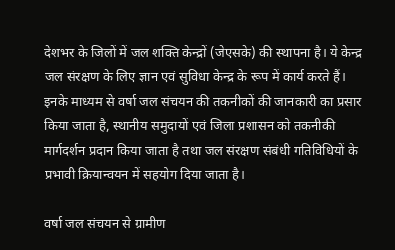देशभर के जिलों में जल शक्ति केन्द्रों (जेएसके) की स्थापना है। ये केन्द्र जल संरक्षण के लिए ज्ञान एवं सुविधा केन्द्र के रूप में कार्य करते हैं। इनके माध्यम से वर्षा जल संचयन की तकनीकों की जानकारी का प्रसार किया जाता है, स्थानीय समुदायों एवं जिला प्रशासन को तकनीकी मार्गदर्शन प्रदान किया जाता है तथा जल संरक्षण संबंधी गतिविधियों के प्रभावी क्रियान्वयन में सहयोग दिया जाता है।

वर्षा जल संचयन से ग्रामीण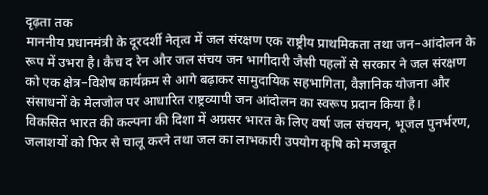दृढ़ता तक
माननीय प्रधानमंत्री के दूरदर्शी नेतृत्व में जल संरक्षण एक राष्ट्रीय प्राथमिकता तथा जन–आंदोलन के रूप में उभरा है। कैच द रेन और जल संचय जन भागीदारी जैसी पहलों से सरकार ने जल संरक्षण को एक क्षेत्र–विशेष कार्यक्रम से आगे बढ़ाकर सामुदायिक सहभागिता, वैज्ञानिक योजना और संसाधनों के मेलजोल पर आधारित राष्ट्रव्यापी जन आंदोलन का स्वरूप प्रदान किया है।
विकसित भारत की कल्पना की दिशा में अग्रसर भारत के लिए वर्षा जल संचयन, भूजल पुनर्भरण, जलाशयों को फिर से चालू करने तथा जल का लाभकारी उपयोग कृषि को मजबूत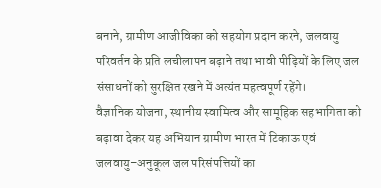बनाने, ग्रामीण आजीविका को सहयोग प्रदान करने, जलवायु परिवर्तन के प्रति लचीलापन बढ़ाने तथा भावी पीढ़ियों के लिए जल संसाधनों को सुरक्षित रखने में अत्यंत महत्वपूर्ण रहेंगे।
वैज्ञानिक योजना, स्थानीय स्वामित्व और सामूहिक सहभागिता को बढ़ावा देकर यह अभियान ग्रामीण भारत में टिकाऊ एवं जलवायु–अनुकूल जल परिसंपत्तियों का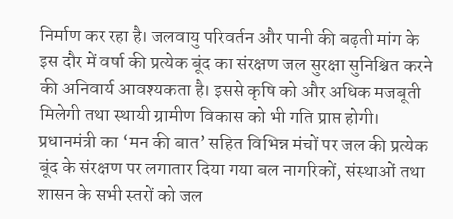निर्माण कर रहा है। जलवायु परिवर्तन और पानी की बढ़ती मांग के इस दौर में वर्षा की प्रत्येक बूंद का संरक्षण जल सुरक्षा सुनिश्चित करने की अनिवार्य आवश्यकता है। इससे कृषि को और अधिक मजबूती मिलेगी तथा स्थायी ग्रामीण विकास को भी गति प्राप्त होगी।
प्रधानमंत्री का ‘मन की बात’ सहित विभिन्न मंचों पर जल की प्रत्येक बूंद के संरक्षण पर लगातार दिया गया बल नागरिकों, संस्थाओं तथा शासन के सभी स्तरों को जल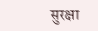सुरक्षा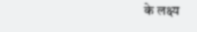के लक्ष्य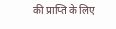की प्राप्ति के लिए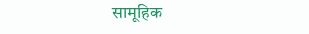सामूहिक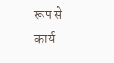रूप से कार्य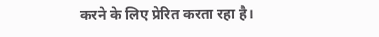करने के लिए प्रेरित करता रहा है।